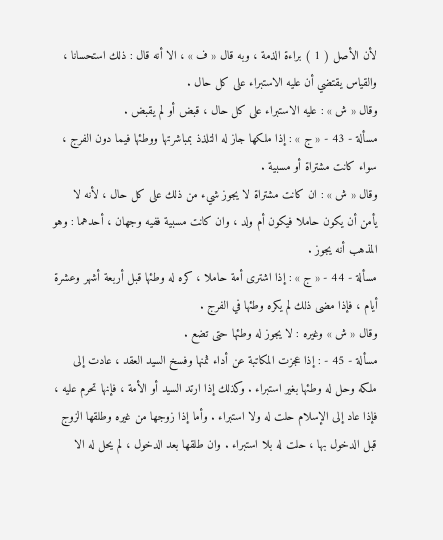لأن الأصل ( 1 ) براءة الذمة ، وبه قال « ف » ، الا أنه قال : ذلك استحسانا ، والقياس يقتضي أن عليه الاستبراء على كل حال .
وقال « ش » : عليه الاستبراء على كل حال ، قبض أو لم يقبض .
مسألة - 43 - « ج » : إذا ملكها جاز له التلذذ بمباشرتها ووطئها فيما دون الفرج ، سواء كانت مشتراة أو مسبية .
وقال « ش » : ان كانت مشتراة لا يجوز شيء من ذلك على كل حال ، لأنه لا يأمن أن يكون حاملا فيكون أم ولد ، وان كانت مسبية ففيه وجهان ، أحدهما : وهو المذهب أنه يجوز .
مسألة - 44 - « ج » : إذا اشترى أمة حاملا ، كره له وطئها قبل أربعة أشهر وعشرة أيام ، فإذا مضى ذلك لم يكره وطئها في الفرج .
وقال « ش » وغيره : لا يجوز له وطئها حتى تضع .
مسألة - 45 - : إذا عجزت المكاتبة عن أداء ثمنها وفسخ السيد العقد ، عادت إلى ملكه وحل له وطئها بغير استبراء . وكذلك إذا ارتد السيد أو الأمة ، فإنها تحرم عليه ، فإذا عاد إلى الإسلام حلت له ولا استبراء . وأما إذا زوجها من غيره وطلقها الزوج قبل الدخول بها ، حلت له بلا استبراء . وان طلقها بعد الدخول ، لم يحل له الا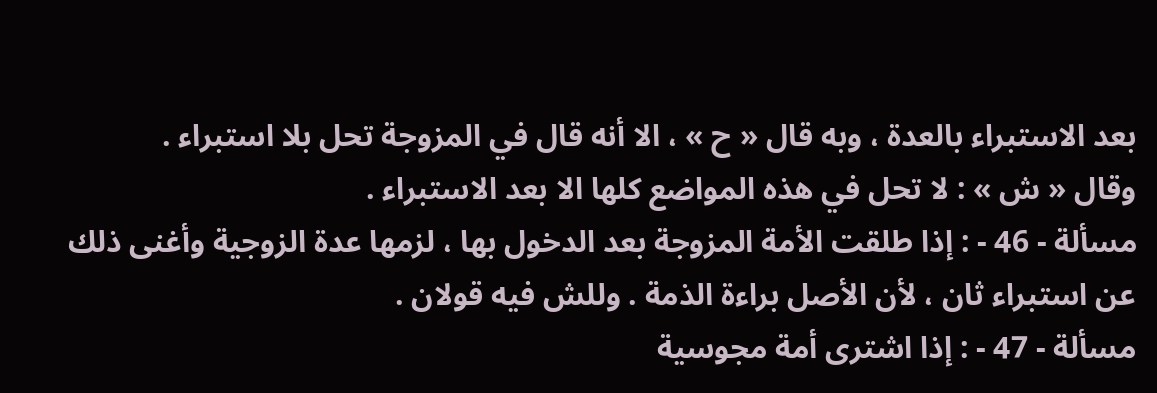بعد الاستبراء بالعدة ، وبه قال « ح » ، الا أنه قال في المزوجة تحل بلا استبراء .
وقال « ش » : لا تحل في هذه المواضع كلها الا بعد الاستبراء .
مسألة - 46 - : إذا طلقت الأمة المزوجة بعد الدخول بها ، لزمها عدة الزوجية وأغنى ذلك عن استبراء ثان ، لأن الأصل براءة الذمة . وللش فيه قولان .
مسألة - 47 - : إذا اشترى أمة مجوسية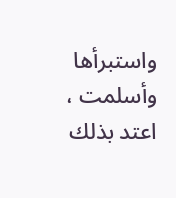واستبرأها وأسلمت ، اعتد بذلك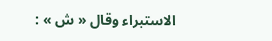الاستبراء وقال « ش » :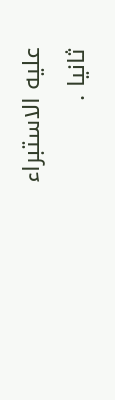عليه الاستبراء ثانيا .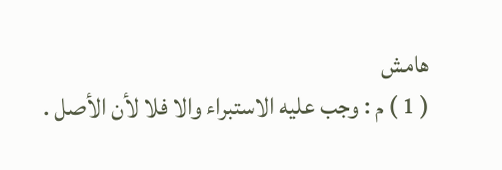هامش
( 1 ) م : وجب عليه الاستبراء والا فلا لأن الأصل .